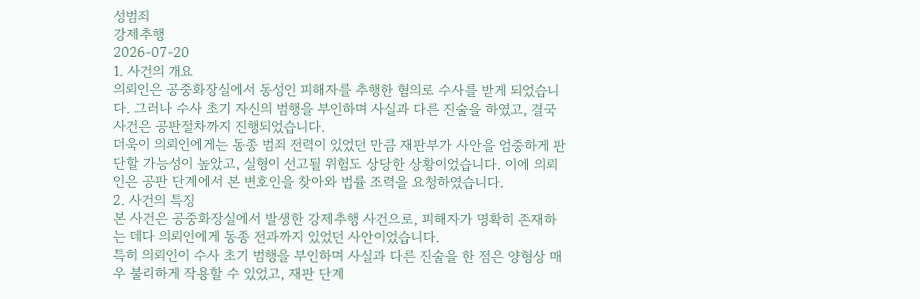성범죄
강제추행
2026-07-20
1. 사건의 개요
의뢰인은 공중화장실에서 동성인 피해자를 추행한 혐의로 수사를 받게 되었습니다. 그러나 수사 초기 자신의 범행을 부인하며 사실과 다른 진술을 하였고, 결국 사건은 공판절차까지 진행되었습니다.
더욱이 의뢰인에게는 동종 범죄 전력이 있었던 만큼 재판부가 사안을 엄중하게 판단할 가능성이 높았고, 실형이 선고될 위험도 상당한 상황이었습니다. 이에 의뢰인은 공판 단계에서 본 변호인을 찾아와 법률 조력을 요청하였습니다.
2. 사건의 특징
본 사건은 공중화장실에서 발생한 강제추행 사건으로, 피해자가 명확히 존재하는 데다 의뢰인에게 동종 전과까지 있었던 사안이었습니다.
특히 의뢰인이 수사 초기 범행을 부인하며 사실과 다른 진술을 한 점은 양형상 매우 불리하게 작용할 수 있었고, 재판 단계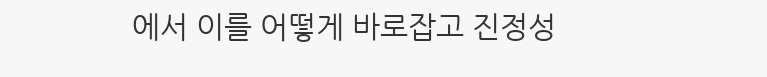에서 이를 어떻게 바로잡고 진정성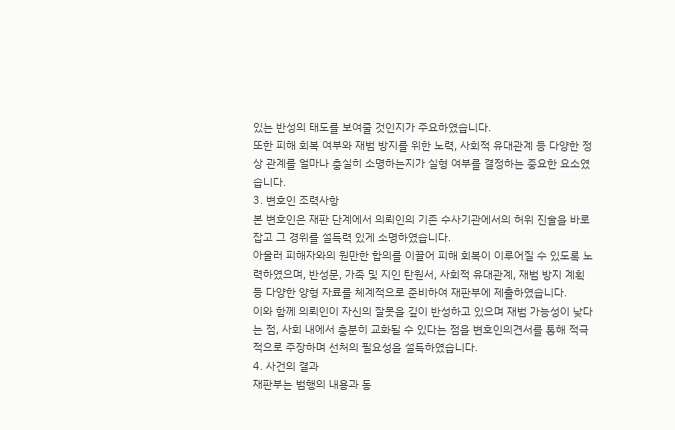있는 반성의 태도를 보여줄 것인지가 주요하였습니다.
또한 피해 회복 여부와 재범 방지를 위한 노력, 사회적 유대관계 등 다양한 정상 관계를 얼마나 충실히 소명하는지가 실형 여부를 결정하는 중요한 요소였습니다.
3. 변호인 조력사항
본 변호인은 재판 단계에서 의뢰인의 기존 수사기관에서의 허위 진술을 바로잡고 그 경위를 설득력 있게 소명하였습니다.
아울러 피해자와의 원만한 합의를 이끌어 피해 회복이 이루어질 수 있도록 노력하였으며, 반성문, 가족 및 지인 탄원서, 사회적 유대관계, 재범 방지 계획 등 다양한 양형 자료를 체계적으로 준비하여 재판부에 제출하였습니다.
이와 함께 의뢰인이 자신의 잘못을 깊이 반성하고 있으며 재범 가능성이 낮다는 점, 사회 내에서 충분히 교화될 수 있다는 점을 변호인의견서를 통해 적극적으로 주장하며 선처의 필요성을 설득하였습니다.
4. 사건의 결과
재판부는 범행의 내용과 동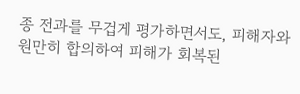종 전과를 무겁게 평가하면서도, 피해자와 원만히 합의하여 피해가 회복된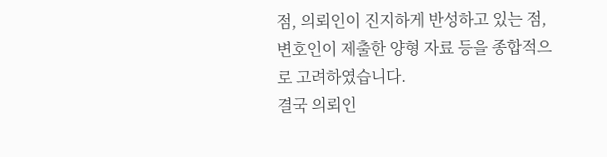점, 의뢰인이 진지하게 반성하고 있는 점, 변호인이 제출한 양형 자료 등을 종합적으로 고려하였습니다.
결국 의뢰인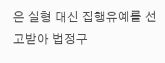은 실형 대신 집행유예를 선고받아 법정구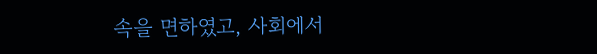속을 면하였고, 사회에서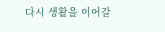다시 생활을 이어갈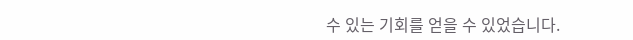수 있는 기회를 얻을 수 있었습니다.